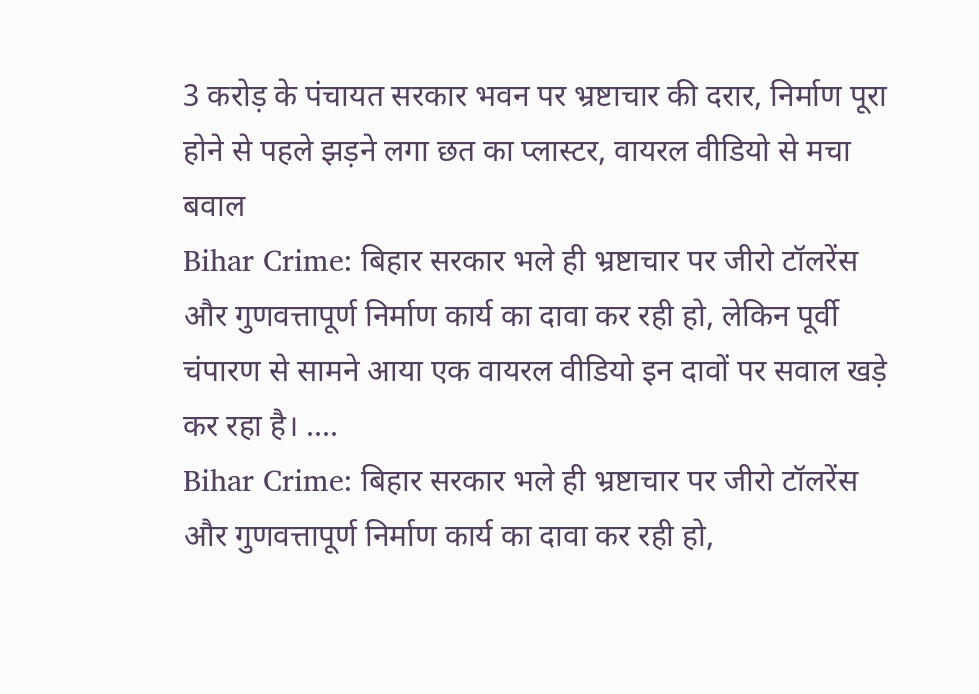3 करोड़ के पंचायत सरकार भवन पर भ्रष्टाचार की दरार, निर्माण पूरा होने से पहले झड़ने लगा छत का प्लास्टर, वायरल वीडियो से मचा बवाल
Bihar Crime: बिहार सरकार भले ही भ्रष्टाचार पर जीरो टॉलरेंस और गुणवत्तापूर्ण निर्माण कार्य का दावा कर रही हो, लेकिन पूर्वी चंपारण से सामने आया एक वायरल वीडियो इन दावों पर सवाल खड़े कर रहा है। ....
Bihar Crime: बिहार सरकार भले ही भ्रष्टाचार पर जीरो टॉलरेंस और गुणवत्तापूर्ण निर्माण कार्य का दावा कर रही हो,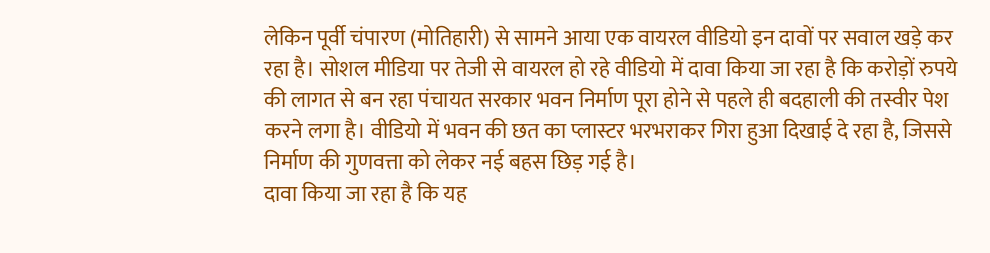लेकिन पूर्वी चंपारण (मोतिहारी) से सामने आया एक वायरल वीडियो इन दावों पर सवाल खड़े कर रहा है। सोशल मीडिया पर तेजी से वायरल हो रहे वीडियो में दावा किया जा रहा है कि करोड़ों रुपये की लागत से बन रहा पंचायत सरकार भवन निर्माण पूरा होने से पहले ही बदहाली की तस्वीर पेश करने लगा है। वीडियो में भवन की छत का प्लास्टर भरभराकर गिरा हुआ दिखाई दे रहा है, जिससे निर्माण की गुणवत्ता को लेकर नई बहस छिड़ गई है।
दावा किया जा रहा है कि यह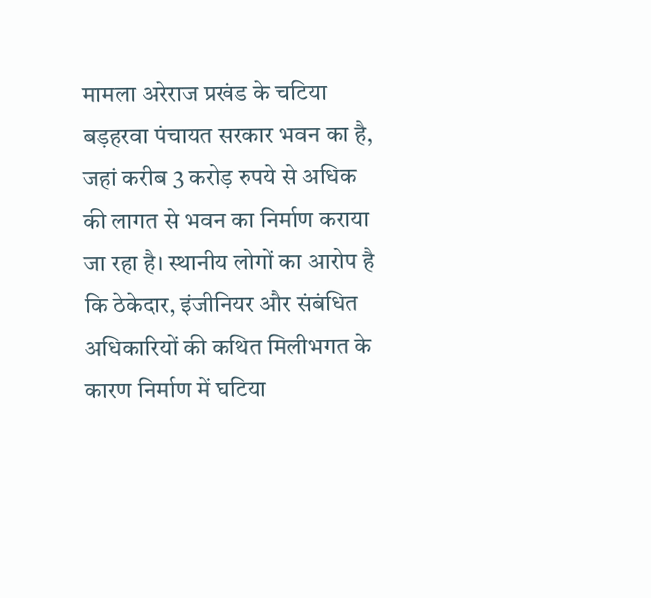मामला अरेराज प्रखंड के चटिया बड़हरवा पंचायत सरकार भवन का है, जहां करीब 3 करोड़ रुपये से अधिक की लागत से भवन का निर्माण कराया जा रहा है। स्थानीय लोगों का आरोप है कि ठेकेदार, इंजीनियर और संबंधित अधिकारियों की कथित मिलीभगत के कारण निर्माण में घटिया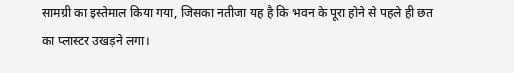सामग्री का इस्तेमाल किया गया, जिसका नतीजा यह है कि भवन के पूरा होने से पहले ही छत का प्लास्टर उखड़ने लगा।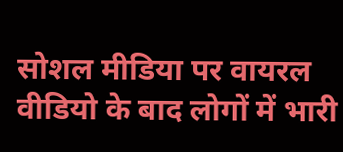सोशल मीडिया पर वायरल वीडियो के बाद लोगों में भारी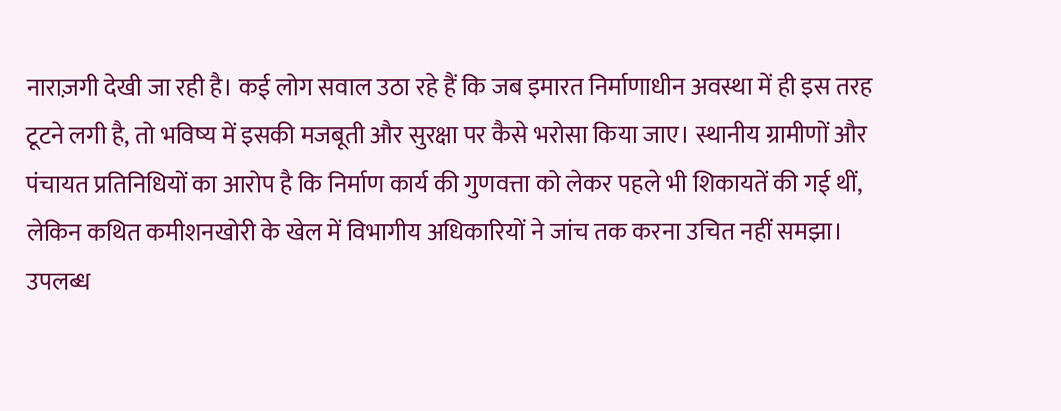नाराज़गी देखी जा रही है। कई लोग सवाल उठा रहे हैं कि जब इमारत निर्माणाधीन अवस्था में ही इस तरह टूटने लगी है, तो भविष्य में इसकी मजबूती और सुरक्षा पर कैसे भरोसा किया जाए। स्थानीय ग्रामीणों और पंचायत प्रतिनिधियों का आरोप है कि निर्माण कार्य की गुणवत्ता को लेकर पहले भी शिकायतें की गई थीं, लेकिन कथित कमीशनखोरी के खेल में विभागीय अधिकारियों ने जांच तक करना उचित नहीं समझा।
उपलब्ध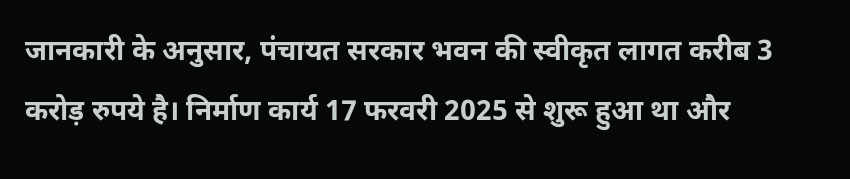जानकारी के अनुसार, पंचायत सरकार भवन की स्वीकृत लागत करीब 3 करोड़ रुपये है। निर्माण कार्य 17 फरवरी 2025 से शुरू हुआ था और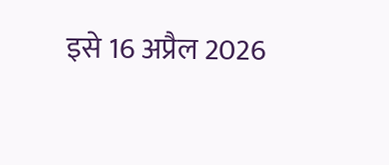इसे 16 अप्रैल 2026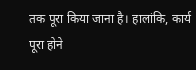तक पूरा किया जाना है। हालांकि, कार्य पूरा होने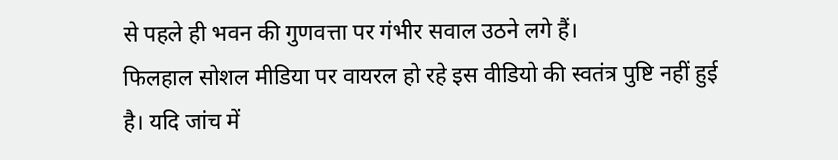से पहले ही भवन की गुणवत्ता पर गंभीर सवाल उठने लगे हैं।
फिलहाल सोशल मीडिया पर वायरल हो रहे इस वीडियो की स्वतंत्र पुष्टि नहीं हुई है। यदि जांच में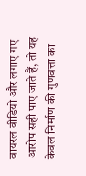वायरल वीडियो और लगाए गए आरोप सही पाए जाते हैं, तो यह केवल निर्माण की गुणवत्ता का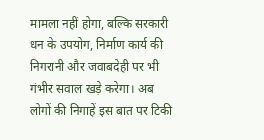मामला नहीं होगा, बल्कि सरकारी धन के उपयोग, निर्माण कार्य की निगरानी और जवाबदेही पर भी गंभीर सवाल खड़े करेगा। अब लोगों की निगाहें इस बात पर टिकी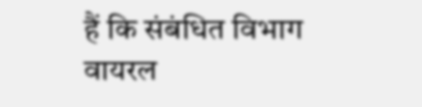हैं कि संबंधित विभाग वायरल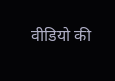वीडियो की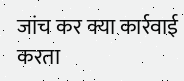जांच कर क्या कार्रवाई करता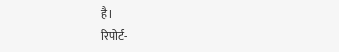है।
रिपोर्ट-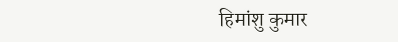हिमांशु कुमार